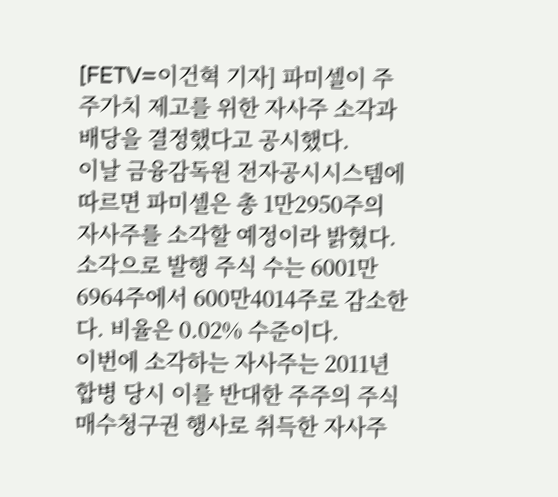[FETV=이건혁 기자] 파미셀이 주주가치 제고를 위한 자사주 소각과 배당을 결정했다고 공시했다.
이날 금융감독원 전자공시시스템에 따르면 파미셀은 총 1만2950주의 자사주를 소각할 예정이라 밝혔다. 소각으로 발행 주식 수는 6001만6964주에서 600만4014주로 감소한다. 비율은 0.02% 수준이다.
이번에 소각하는 자사주는 2011년 합병 당시 이를 반대한 주주의 주식매수청구권 행사로 취득한 자사주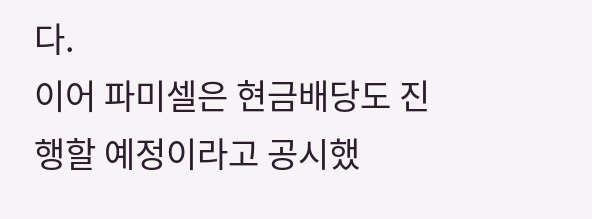다.
이어 파미셀은 현금배당도 진행할 예정이라고 공시했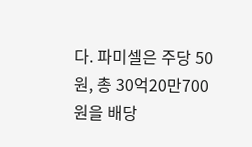다. 파미셀은 주당 50원, 총 30억20만700원을 배당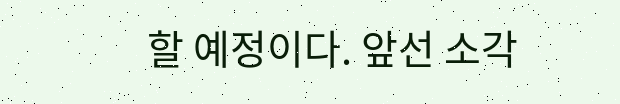할 예정이다. 앞선 소각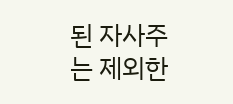된 자사주는 제외한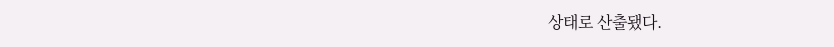상태로 산출됐다.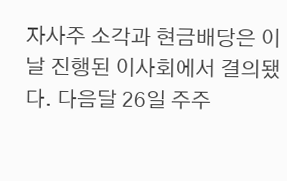자사주 소각과 현금배당은 이날 진행된 이사회에서 결의됐다. 다음달 26일 주주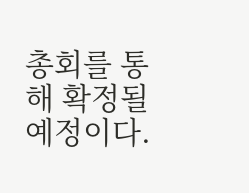총회를 통해 확정될 예정이다.